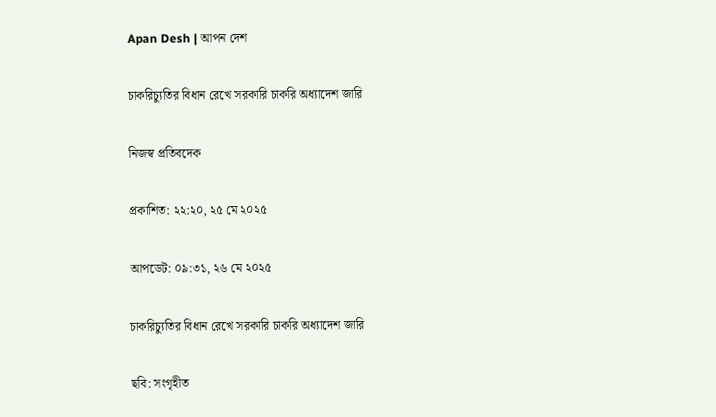Apan Desh | আপন দেশ

চাকরিচ্যুতির বিধান রেখে সরকারি চাকরি অধ্যাদেশ জারি

নিজস্ব প্রতিবদেক

প্রকাশিত: ২২:২০, ২৫ মে ২০২৫

আপডেট: ০৯:৩১, ২৬ মে ২০২৫

চাকরিচ্যুতির বিধান রেখে সরকারি চাকরি অধ্যাদেশ জারি

ছবি: সংগৃহীত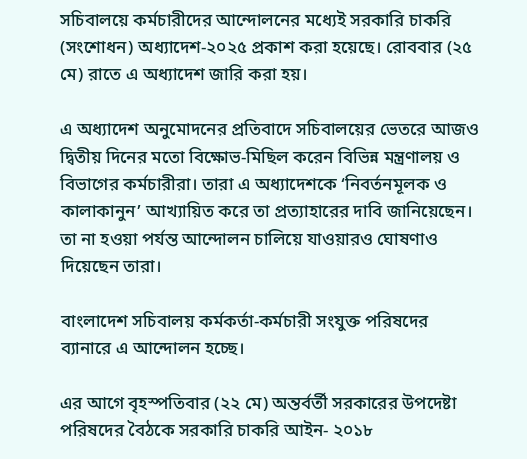সচিবালয়ে কর্মচারীদের আন্দোলনের মধ্যেই সরকারি চাকরি (সংশোধন) অধ্যাদেশ-২০২৫ প্রকাশ করা হয়েছে। রোববার (২৫ মে) রাতে এ অধ্যাদেশ জারি করা হয়।

এ অধ্যাদেশ অনুমোদনের প্রতিবাদে সচিবালয়ের ভেতরে আজও দ্বিতীয় দিনের মতো বিক্ষোভ-মিছিল করেন বিভিন্ন মন্ত্রণালয় ও বিভাগের কর্মচারীরা। তারা এ অধ্যাদেশকে ‘নিবর্তনমূলক ও কালাকানুন’ আখ্যায়িত করে তা প্রত্যাহারের দাবি জানিয়েছেন। তা না হওয়া পর্যন্ত আন্দোলন চালিয়ে যাওয়ারও ঘোষণাও দিয়েছেন তারা।

বাংলাদেশ সচিবালয় কর্মকর্তা-কর্মচারী সংযুক্ত পরিষদের ব্যানারে এ আন্দোলন হচ্ছে।

এর আগে বৃহস্পতিবার (২২ মে) অন্তর্বর্তী সরকারের উপদেষ্টা পরিষদের বৈঠকে সরকারি চাকরি আইন- ২০১৮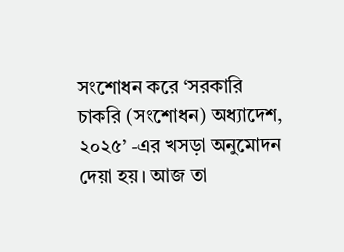সংশোধন করে ‘সরকারি চাকরি (সংশোধন) অধ্যাদেশ, ২০২৫’ -এর খসড়া অনুমোদন দেয়া হয়। আজ তা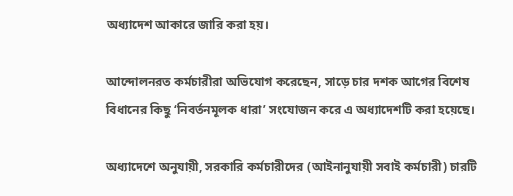অধ্যাদেশ আকারে জারি করা হয়।

আন্দোলনরত কর্মচারীরা অভিযোগ করেছেন, সাড়ে চার দশক আগের বিশেষ বিধানের কিছু ‘নিবর্তনমূলক ধারা’ সংযোজন করে এ অধ্যাদেশটি করা হয়েছে।

অধ্যাদেশে অনুযায়ী, সরকারি কর্মচারীদের (আইনানুযায়ী সবাই কর্মচারী) চারটি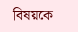বিষয়কে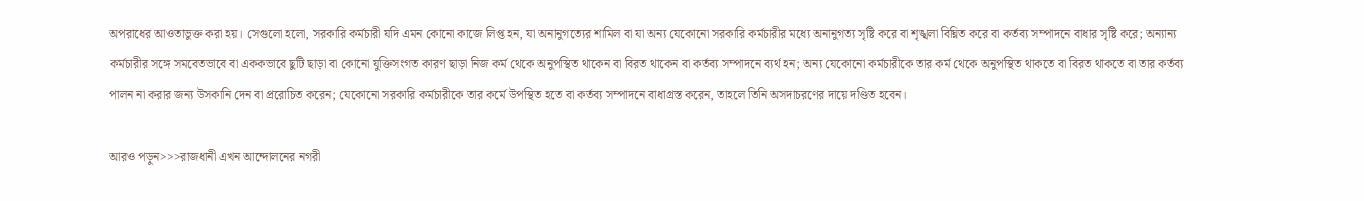অপরাধের আওতাভুক্ত করা হয়। সেগুলো হলো, সরকারি কর্মচারী যদি এমন কোনো কাজে লিপ্ত হন, যা অনানুগত্যের শামিল বা যা অন্য যেকোনো সরকারি কর্মচারীর মধ্যে অনানুগত্য সৃষ্টি করে বা শৃঙ্খলা বিঘ্নিত করে বা কর্তব্য সম্পাদনে বাধার সৃষ্টি করে; অন্যান্য কর্মচারীর সঙ্গে সমবেতভাবে বা এককভাবে ছুটি ছাড়া বা কোনো যুক্তিসংগত কারণ ছাড়া নিজ কর্ম থেকে অনুপস্থিত থাকেন বা বিরত থাকেন বা কর্তব্য সম্পাদনে ব্যর্থ হন; অন্য যেকোনো কর্মচারীকে তার কর্ম থেকে অনুপস্থিত থাকতে বা বিরত থাকতে বা তার কর্তব্য পালন না করার জন্য উসকানি দেন বা প্ররোচিত করেন; যেকোনো সরকারি কর্মচারীকে তার কর্মে উপস্থিত হতে বা কর্তব্য সম্পাদনে বাধাগ্রস্ত করেন, তাহলে তিনি অসদাচরণের দায়ে দণ্ডিত হবেন।

আরও পড়ুন>>>রাজধানী এখন আন্দোলনের নগরী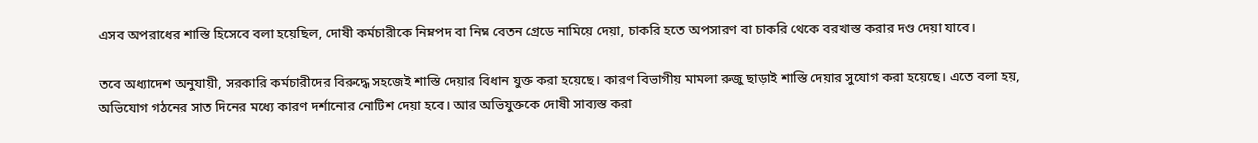এসব অপরাধের শাস্তি হিসেবে বলা হয়েছিল, দোষী কর্মচারীকে নিম্নপদ বা নিম্ন বেতন গ্রেডে নামিয়ে দেয়া, চাকরি হতে অপসারণ বা চাকরি থেকে বরখাস্ত করার দণ্ড দেয়া যাবে।

তবে অধ্যাদেশ অনুযায়ী, সরকারি কর্মচারীদের বিরুদ্ধে সহজেই শাস্তি দেয়ার বিধান যুক্ত করা হয়েছে। কারণ বিভাগীয় মামলা রুজু ছাড়াই শাস্তি দেয়ার সুযোগ করা হয়েছে। এতে বলা হয়, অভিযোগ গঠনের সাত দিনের মধ্যে কারণ দর্শানোর নোটিশ দেয়া হবে। আর অভিযুক্তকে দোষী সাব্যস্ত করা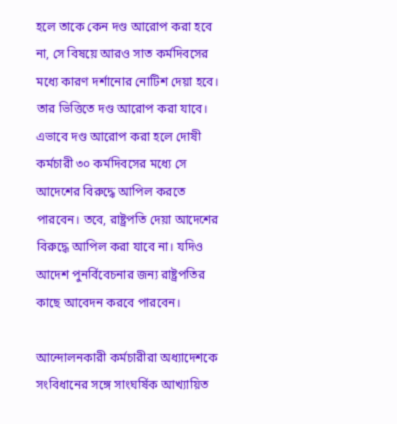হলে তাকে কেন দণ্ড আরোপ করা হবে না, সে বিষয়ে আরও সাত কর্মদিবসের মধ্যে কারণ দর্শানোর নোটিশ দেয়া হবে। তার ভিত্তিতে দণ্ড আরোপ করা যাবে। এভাবে দণ্ড আরোপ করা হলে দোষী কর্মচারী ৩০ কর্মদিবসের মধ্যে সে আদেশের বিরুদ্ধে আপিল করতে পারবেন। তবে, রাষ্ট্রপতি দেয়া আদেশের বিরুদ্ধে আপিল করা যাবে না। যদিও আদেশ পুনর্বিবেচনার জন্য রাষ্ট্রপতির কাছে আবেদন করবে পারবেন।

আন্দোলনকারী কর্মচারীরা অধ্যাদেশকে সংবিধানের সঙ্গে সাংঘর্ষিক আখ্যায়িত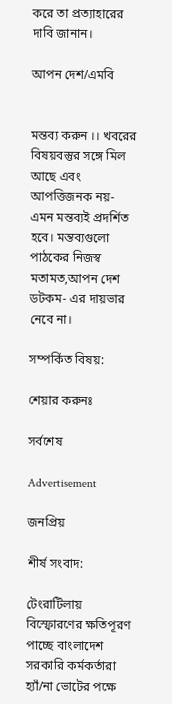করে তা প্রত্যাহারের দাবি জানান।

আপন দেশ/এমবি


মন্তব্য করুন ।। খবরের বিষয়বস্তুর সঙ্গে মিল আছে এবং আপত্তিজনক নয়- এমন মন্তব্যই প্রদর্শিত হবে। মন্তব্যগুলো পাঠকের নিজস্ব মতামত,আপন দেশ ডটকম- এর দায়ভার নেবে না।

সম্পর্কিত বিষয়:

শেয়ার করুনঃ

সর্বশেষ

Advertisement

জনপ্রিয়

শীর্ষ সংবাদ:

টেংরাটিলায় বিস্ফোরণের ক্ষতিপূরণ পাচ্ছে বাংলাদেশ সরকারি কর্মকর্তারা হ্যাঁ/না ভোটের পক্ষে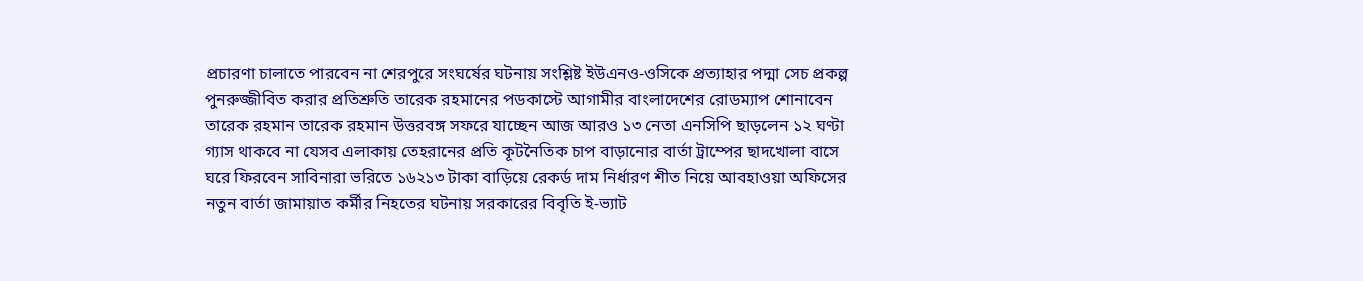প্রচারণা চালাতে পারবেন না শেরপুরে সংঘর্ষের ঘটনায় সংশ্লিষ্ট ইউএনও-ওসিকে প্রত্যাহার পদ্মা সেচ প্রকল্প পুনরুজ্জীবিত করার প্রতিশ্রুতি তারেক রহমানের পডকাস্টে আগামীর বাংলাদেশের রোডম্যাপ শোনাবেন তারেক রহমান তারেক রহমান উত্তরবঙ্গ সফরে যাচ্ছেন আজ আরও ১৩ নেতা এনসিপি ছাড়লেন ১২ ঘণ্টা গ্যাস থাকবে না যেসব এলাকায় তেহরানের প্রতি কূটনৈতিক চাপ বাড়ানোর বার্তা ট্রাম্পের ছাদখোলা বাসে ঘরে ফিরবেন সাবিনারা ভরিতে ১৬২১৩ টাকা বাড়িয়ে রেকর্ড দাম নির্ধারণ শীত নিয়ে আবহাওয়া অফিসের নতুন বার্তা জামায়াত কর্মীর নিহতের ঘটনায় সরকারের বিবৃতি ই-ভ্যাট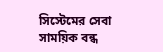সিস্টেমের সেবা সাময়িক বন্ধ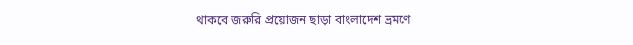থাকবে জরুরি প্রয়োজন ছাড়া বাংলাদেশ ভ্রমণে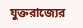যুক্তরাজ্যের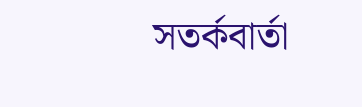সতর্কবার্তা